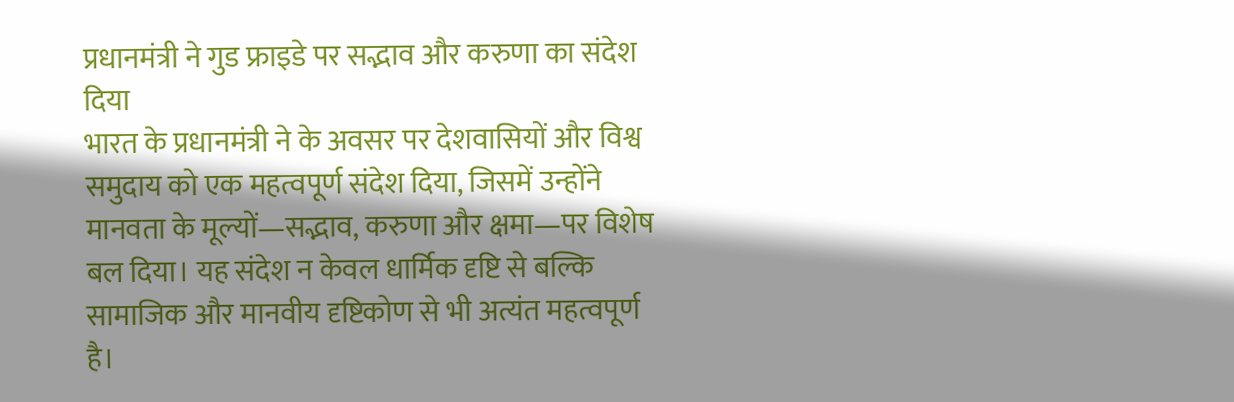प्रधानमंत्री ने गुड फ्राइडे पर सद्भाव और करुणा का संदेश दिया
भारत के प्रधानमंत्री ने के अवसर पर देशवासियों और विश्व समुदाय को एक महत्वपूर्ण संदेश दिया, जिसमें उन्होंने मानवता के मूल्यों—सद्भाव, करुणा और क्षमा—पर विशेष बल दिया। यह संदेश न केवल धार्मिक दृष्टि से बल्कि सामाजिक और मानवीय दृष्टिकोण से भी अत्यंत महत्वपूर्ण है।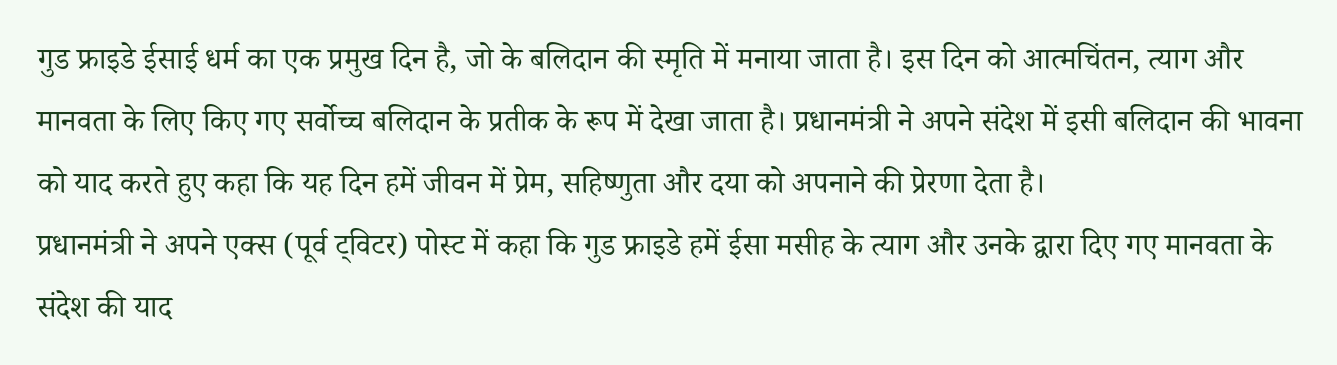गुड फ्राइडे ईसाई धर्म का एक प्रमुख दिन है, जो के बलिदान की स्मृति में मनाया जाता है। इस दिन को आत्मचिंतन, त्याग और मानवता के लिए किए गए सर्वोच्च बलिदान के प्रतीक के रूप में देखा जाता है। प्रधानमंत्री ने अपने संदेश में इसी बलिदान की भावना को याद करते हुए कहा कि यह दिन हमें जीवन में प्रेम, सहिष्णुता और दया को अपनाने की प्रेरणा देता है।
प्रधानमंत्री ने अपने एक्स (पूर्व ट्विटर) पोस्ट में कहा कि गुड फ्राइडे हमें ईसा मसीह के त्याग और उनके द्वारा दिए गए मानवता के संदेश की याद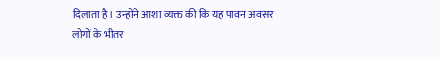दिलाता है। उन्होंने आशा व्यक्त की कि यह पावन अवसर लोगों के भीतर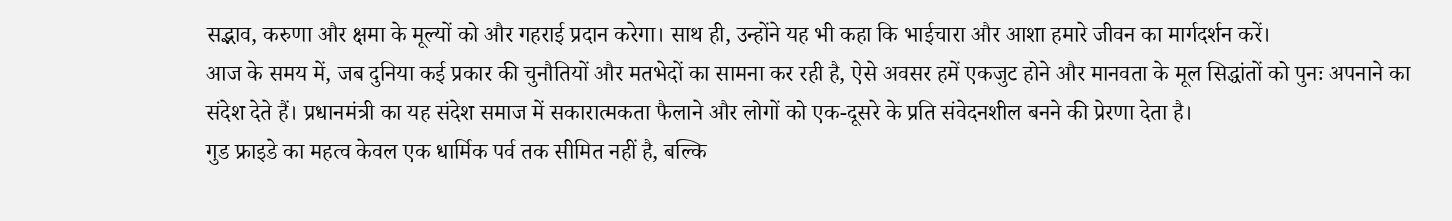सद्भाव, करुणा और क्षमा के मूल्यों को और गहराई प्रदान करेगा। साथ ही, उन्होंने यह भी कहा कि भाईचारा और आशा हमारे जीवन का मार्गदर्शन करें।
आज के समय में, जब दुनिया कई प्रकार की चुनौतियों और मतभेदों का सामना कर रही है, ऐसे अवसर हमें एकजुट होने और मानवता के मूल सिद्धांतों को पुनः अपनाने का संदेश देते हैं। प्रधानमंत्री का यह संदेश समाज में सकारात्मकता फैलाने और लोगों को एक-दूसरे के प्रति संवेदनशील बनने की प्रेरणा देता है।
गुड फ्राइडे का महत्व केवल एक धार्मिक पर्व तक सीमित नहीं है, बल्कि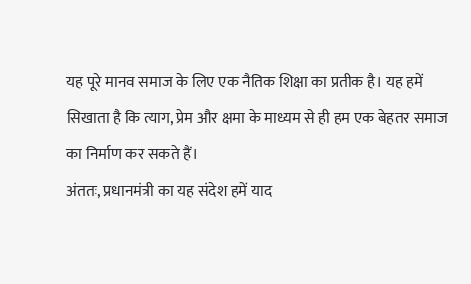यह पूरे मानव समाज के लिए एक नैतिक शिक्षा का प्रतीक है। यह हमें सिखाता है कि त्याग, प्रेम और क्षमा के माध्यम से ही हम एक बेहतर समाज का निर्माण कर सकते हैं।
अंततः, प्रधानमंत्री का यह संदेश हमें याद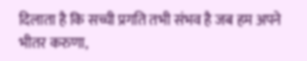दिलाता है कि सच्ची प्रगति तभी संभव है जब हम अपने भीतर करुणा,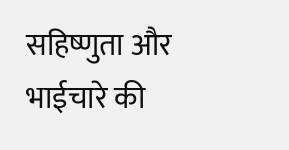सहिष्णुता और भाईचारे की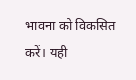भावना को विकसित करें। यही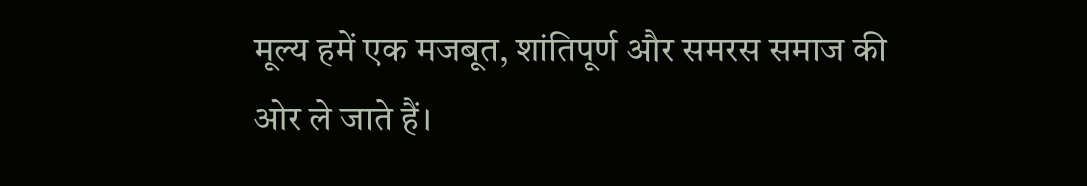मूल्य हमें एक मजबूत, शांतिपूर्ण और समरस समाज की ओर ले जाते हैं।